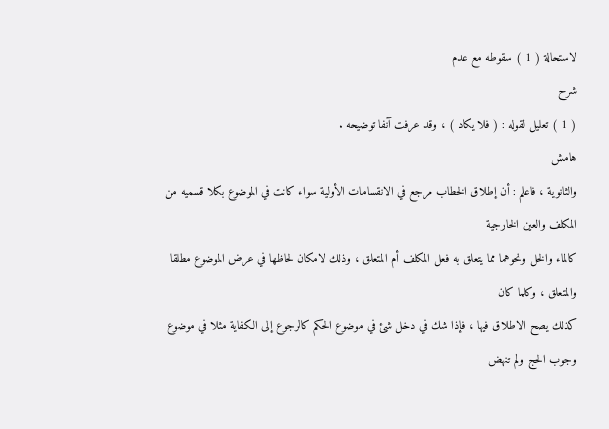لاستحالة ( 1 ) سقوطه مع عدم
شرح
( 1 ) تعليل لقوله : ( فلا يكاد ) ، وقد عرفت آنفا توضيحه .
هامش
والثانوية ، فاعلم : أن إطلاق الخطاب مرجع في الانقسامات الأولية سواء كانت في الموضوع بكلا قسميه من المكلف والعين الخارجية
كالماء والخل ونحوهما مما يتعلق به فعل المكلف أم المتعلق ، وذلك لامكان لحاظها في عرض الموضوع مطلقا والمتعلق ، وكلما كان
كذلك يصح الاطلاق فيها ، فإذا شك في دخل شئ في موضوع الحكم كالرجوع إلى الكفاية مثلا في موضوع وجوب الحج ولم تنهض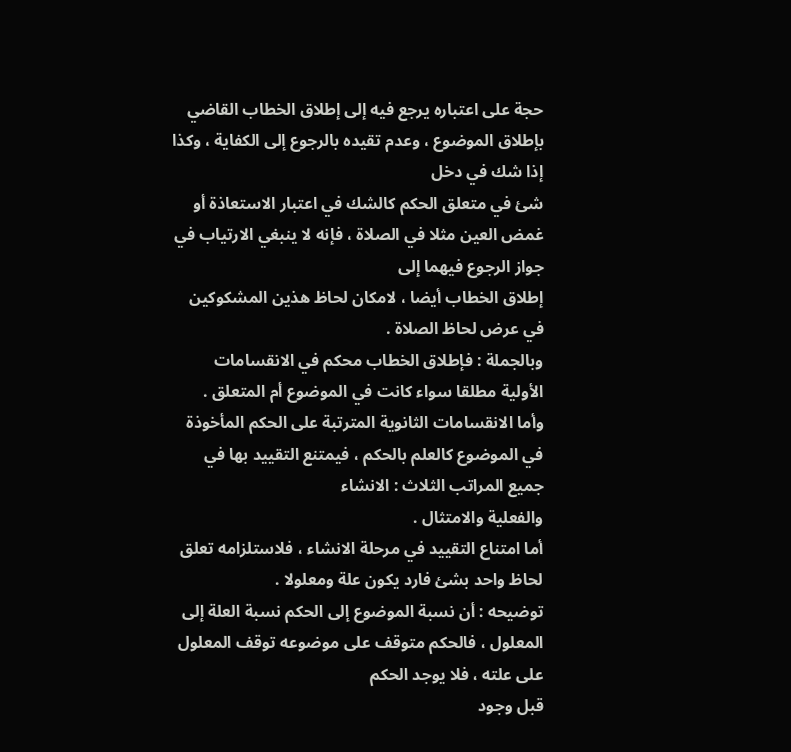حجة على اعتباره يرجع فيه إلى إطلاق الخطاب القاضي بإطلاق الموضوع ، وعدم تقيده بالرجوع إلى الكفاية ، وكذا إذا شك في دخل
شئ في متعلق الحكم كالشك في اعتبار الاستعاذة أو غمض العين مثلا في الصلاة ، فإنه لا ينبغي الارتياب في جواز الرجوع فيهما إلى
إطلاق الخطاب أيضا ، لامكان لحاظ هذين المشكوكين في عرض لحاظ الصلاة .
وبالجملة : فإطلاق الخطاب محكم في الانقسامات الأولية مطلقا سواء كانت في الموضوع أم المتعلق .
وأما الانقسامات الثانوية المترتبة على الحكم المأخوذة في الموضوع كالعلم بالحكم ، فيمتنع التقييد بها في جميع المراتب الثلاث : الانشاء
والفعلية والامتثال .
أما امتناع التقييد في مرحلة الانشاء ، فلاستلزامه تعلق لحاظ واحد بشئ فارد يكون علة ومعلولا .
توضيحه : أن نسبة الموضوع إلى الحكم نسبة العلة إلى المعلول ، فالحكم متوقف على موضوعه توقف المعلول على علته ، فلا يوجد الحكم
قبل وجود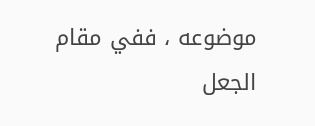موضوعه ، ففي مقام الجعل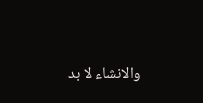والانشاء لا بد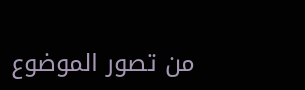من تصور الموضوع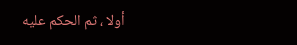أولا ، ثم الحكم عليه